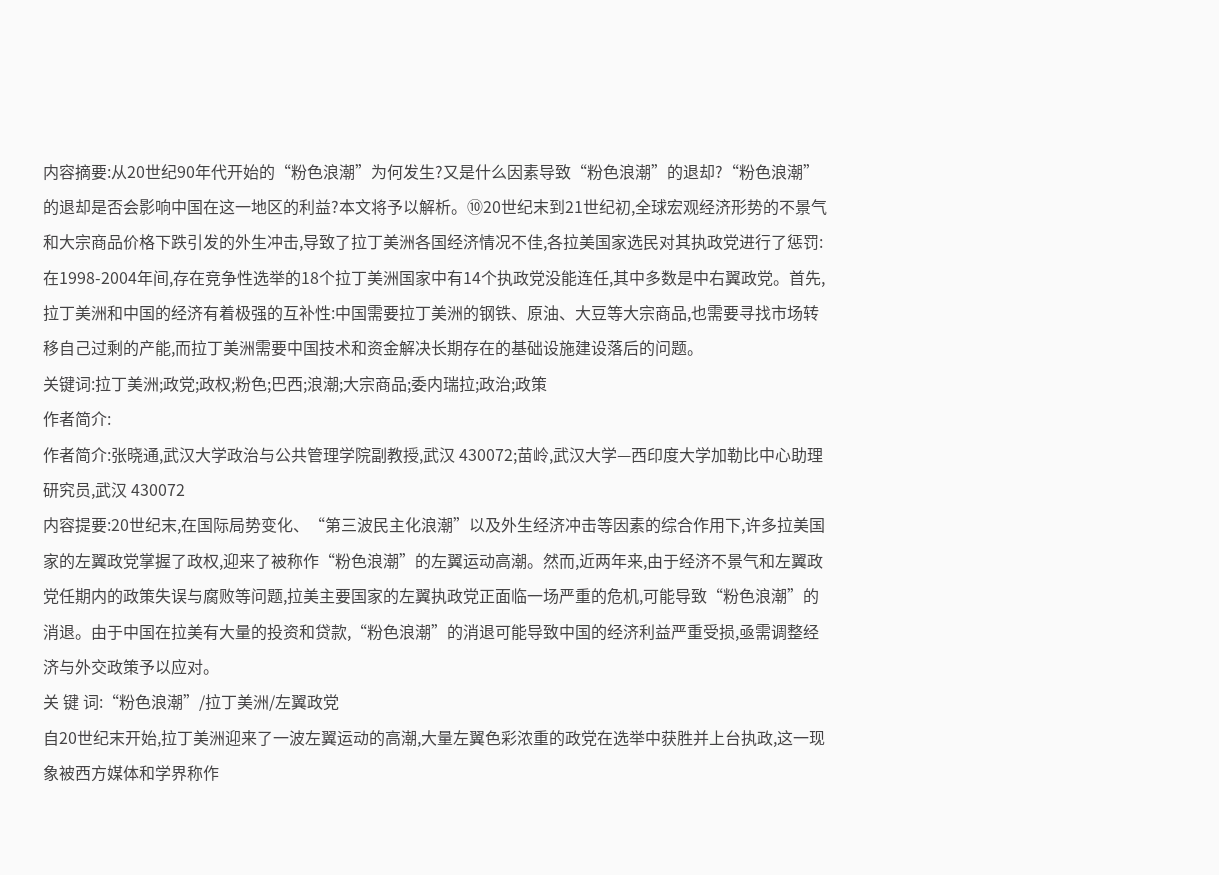内容摘要:从20世纪90年代开始的“粉色浪潮”为何发生?又是什么因素导致“粉色浪潮”的退却?“粉色浪潮”的退却是否会影响中国在这一地区的利益?本文将予以解析。⑩20世纪末到21世纪初,全球宏观经济形势的不景气和大宗商品价格下跌引发的外生冲击,导致了拉丁美洲各国经济情况不佳,各拉美国家选民对其执政党进行了惩罚:在1998-2004年间,存在竞争性选举的18个拉丁美洲国家中有14个执政党没能连任,其中多数是中右翼政党。首先,拉丁美洲和中国的经济有着极强的互补性:中国需要拉丁美洲的钢铁、原油、大豆等大宗商品,也需要寻找市场转移自己过剩的产能,而拉丁美洲需要中国技术和资金解决长期存在的基础设施建设落后的问题。
关键词:拉丁美洲;政党;政权;粉色;巴西;浪潮;大宗商品;委内瑞拉;政治;政策
作者简介:
作者简介:张晓通,武汉大学政治与公共管理学院副教授,武汉 430072;苗岭,武汉大学—西印度大学加勒比中心助理研究员,武汉 430072
内容提要:20世纪末,在国际局势变化、“第三波民主化浪潮”以及外生经济冲击等因素的综合作用下,许多拉美国家的左翼政党掌握了政权,迎来了被称作“粉色浪潮”的左翼运动高潮。然而,近两年来,由于经济不景气和左翼政党任期内的政策失误与腐败等问题,拉美主要国家的左翼执政党正面临一场严重的危机,可能导致“粉色浪潮”的消退。由于中国在拉美有大量的投资和贷款,“粉色浪潮”的消退可能导致中国的经济利益严重受损,亟需调整经济与外交政策予以应对。
关 键 词:“粉色浪潮”/拉丁美洲/左翼政党
自20世纪末开始,拉丁美洲迎来了一波左翼运动的高潮,大量左翼色彩浓重的政党在选举中获胜并上台执政,这一现象被西方媒体和学界称作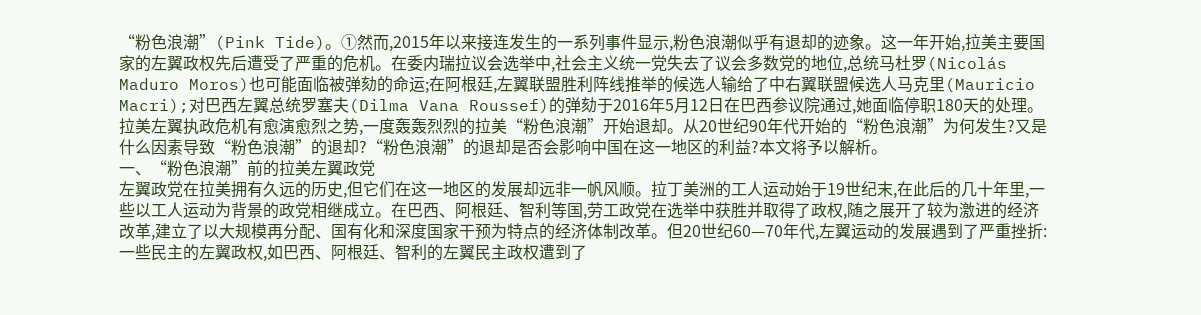“粉色浪潮”(Pink Tide)。①然而,2015年以来接连发生的一系列事件显示,粉色浪潮似乎有退却的迹象。这一年开始,拉美主要国家的左翼政权先后遭受了严重的危机。在委内瑞拉议会选举中,社会主义统一党失去了议会多数党的地位,总统马杜罗(Nicolás Maduro Moros)也可能面临被弹劾的命运;在阿根廷,左翼联盟胜利阵线推举的候选人输给了中右翼联盟候选人马克里(Mauricio Macri);对巴西左翼总统罗塞夫(Dilma Vana Roussef)的弹劾于2016年5月12日在巴西参议院通过,她面临停职180天的处理。拉美左翼执政危机有愈演愈烈之势,一度轰轰烈烈的拉美“粉色浪潮”开始退却。从20世纪90年代开始的“粉色浪潮”为何发生?又是什么因素导致“粉色浪潮”的退却?“粉色浪潮”的退却是否会影响中国在这一地区的利益?本文将予以解析。
一、“粉色浪潮”前的拉美左翼政党
左翼政党在拉美拥有久远的历史,但它们在这一地区的发展却远非一帆风顺。拉丁美洲的工人运动始于19世纪末,在此后的几十年里,一些以工人运动为背景的政党相继成立。在巴西、阿根廷、智利等国,劳工政党在选举中获胜并取得了政权,随之展开了较为激进的经济改革,建立了以大规模再分配、国有化和深度国家干预为特点的经济体制改革。但20世纪60—70年代,左翼运动的发展遇到了严重挫折:一些民主的左翼政权,如巴西、阿根廷、智利的左翼民主政权遭到了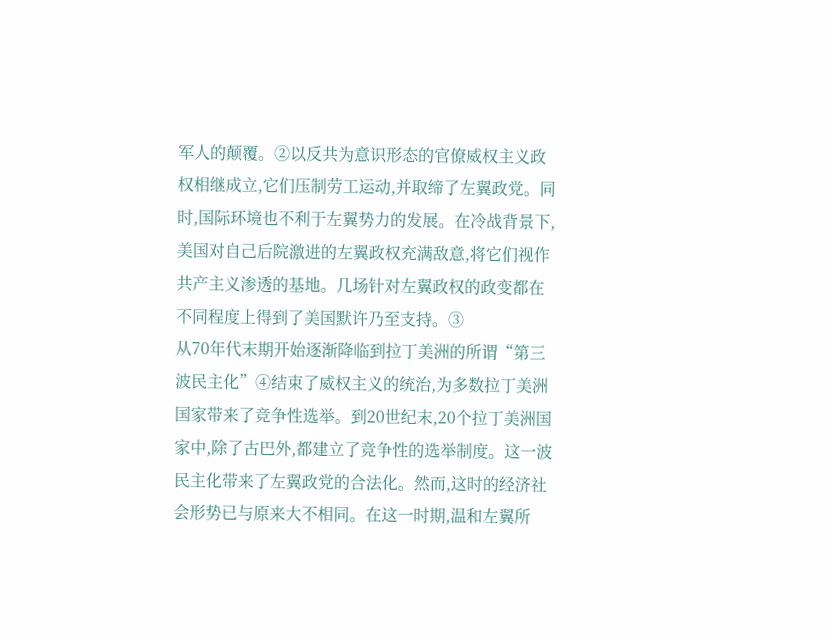军人的颠覆。②以反共为意识形态的官僚威权主义政权相继成立,它们压制劳工运动,并取缔了左翼政党。同时,国际环境也不利于左翼势力的发展。在冷战背景下,美国对自己后院激进的左翼政权充满敌意,将它们视作共产主义渗透的基地。几场针对左翼政权的政变都在不同程度上得到了美国默许乃至支持。③
从70年代末期开始逐渐降临到拉丁美洲的所谓“第三波民主化”④结束了威权主义的统治,为多数拉丁美洲国家带来了竞争性选举。到20世纪末,20个拉丁美洲国家中,除了古巴外,都建立了竞争性的选举制度。这一波民主化带来了左翼政党的合法化。然而,这时的经济社会形势已与原来大不相同。在这一时期,温和左翼所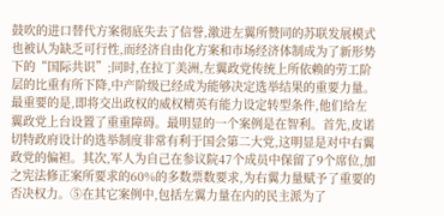鼓吹的进口替代方案彻底失去了信誉,激进左翼所赞同的苏联发展模式也被认为缺乏可行性,而经济自由化方案和市场经济体制成为了新形势下的“国际共识”;同时,在拉丁美洲,左翼政党传统上所依赖的劳工阶层的比重有所下降,中产阶级已经成为能够决定选举结果的重要力量。
最重要的是,即将交出政权的威权精英有能力设定转型条件,他们给左翼政党上台设置了重重障碍。最明显的一个案例是在智利。首先,皮诺切特政府设计的选举制度非常有利于国会第二大党,这明显是对中右翼政党的偏袒。其次,军人为自己在参议院47个成员中保留了9个席位,加之宪法修正案所要求的60%的多数票数要求,为右翼力量赋予了重要的否决权力。⑤在其它案例中,包括左翼力量在内的民主派为了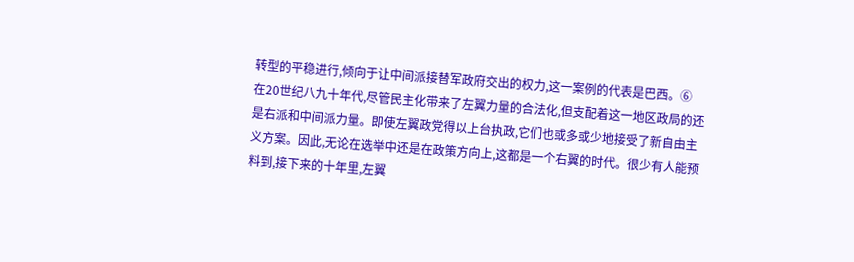转型的平稳进行,倾向于让中间派接替军政府交出的权力,这一案例的代表是巴西。⑥
在20世纪八九十年代,尽管民主化带来了左翼力量的合法化,但支配着这一地区政局的还是右派和中间派力量。即使左翼政党得以上台执政,它们也或多或少地接受了新自由主义方案。因此,无论在选举中还是在政策方向上,这都是一个右翼的时代。很少有人能预料到,接下来的十年里,左翼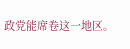政党能席卷这一地区。